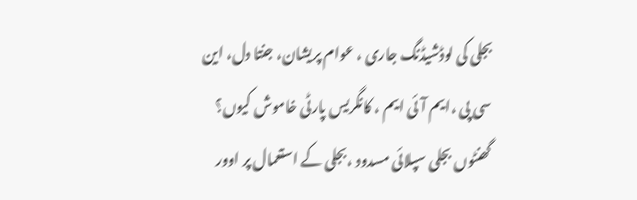بجلی کی لوڈشیڈنگ جاری ، عوام پریشان، جنتا دل، این سی پی ،ایم آئی ایم ، کانگریس پارٹی خاموش کیوں؟
گھنٹوں بجلی سپلائی مسدود ،بجلی کے استعمال پر اوور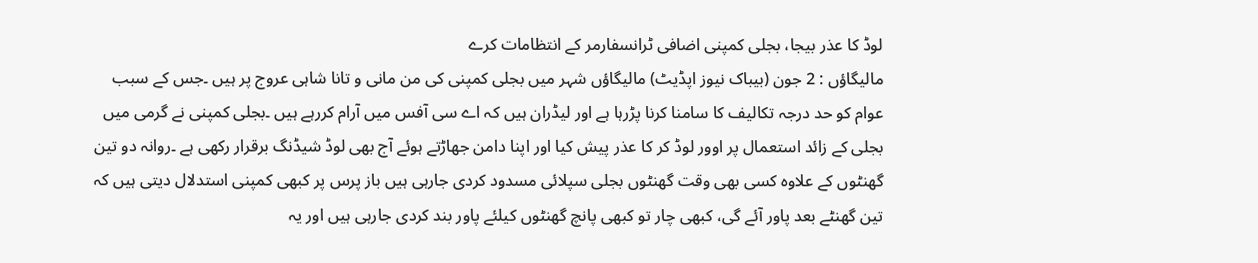لوڈ کا عذر بیجا، بجلی کمپنی اضافی ٹرانسفارمر کے انتظامات کرے
مالیگاؤں : 2 جون (بیباک نیوز اپڈیٹ) مالیگاؤں شہر میں بجلی کمپنی کی من مانی و تانا شاہی عروج پر ہیں ۔جس کے سبب عوام کو حد درجہ تکالیف کا سامنا کرنا پڑرہا ہے اور لیڈران ہیں کہ اے سی آفس میں آرام کررہے ہیں ۔بجلی کمپنی نے گرمی میں بجلی کے زائد استعمال پر اوور لوڈ کر کا عذر پیش کیا اور اپنا دامن جھاڑتے ہوئے آج بھی لوڈ شیڈنگ برقرار رکھی ہے ۔روانہ دو تین گھنٹوں کے علاوہ کسی بھی وقت گھنٹوں بجلی سپلائی مسدود کردی جارہی ہیں باز پرس پر کبھی کمپنی استدلال دیتی ہیں کہ تین گھنٹے بعد پاور آئے گی، کبھی چار تو کبھی پانچ گھنٹوں کیلئے پاور بند کردی جارہی ہیں اور یہ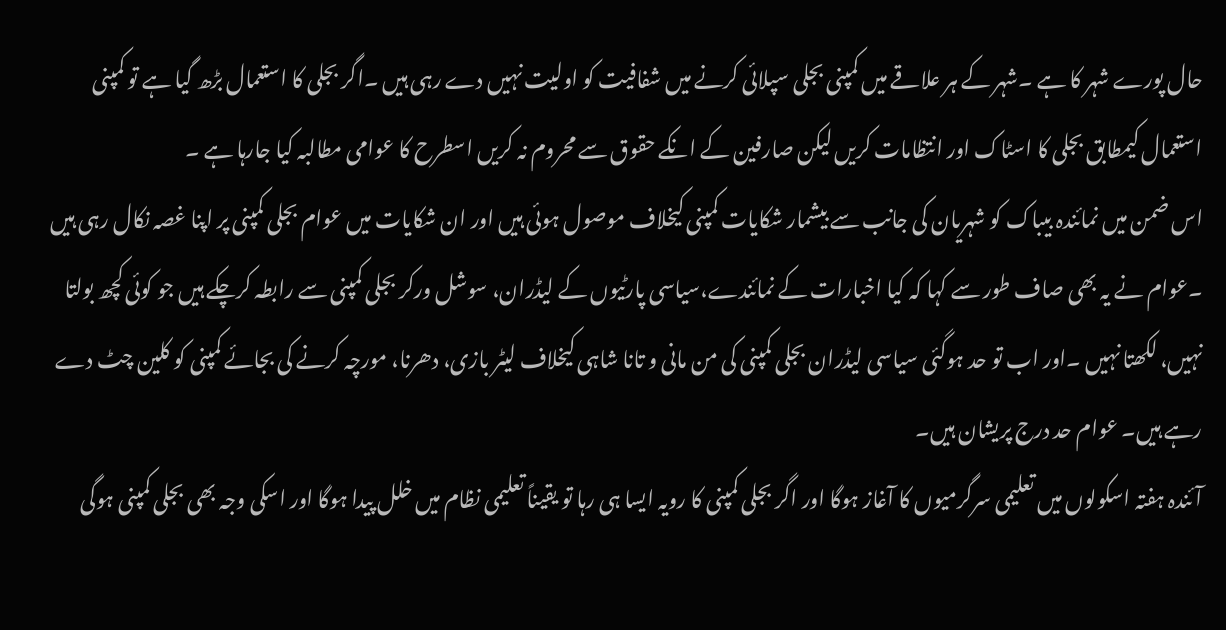حال پورے شہر کا ہے ۔شہر کے ہر علاقے میں کمپنی بجلی سپلائی کرنے میں شفافیت کو اولیت نہیں دے رہی ہیں ۔اگر بجلی کا استعمال بڑھ گیا ہے تو کمپنی استعمال کیمطابق بجلی کا اسٹاک اور انتظامات کریں لیکن صارفین کے انکے حقوق سے محروم نہ کریں اسطرح کا عوامی مطالبہ کیا جارہا ہے ۔
اس ضمن میں نمائندہ بیباک کو شہریان کی جانب سے بیشمار شکایات کمپنی کیخلاف موصول ہوئی ہیں اور ان شکایات میں عوام بجلی کمپنی پر اپنا غصہ نکال رہی ہیں ۔عوام نے یہ بھی صاف طور سے کہا کہ کیا اخبارات کے نمائندے،سیاسی پارٹیوں کے لیڈران، سوشل ورکر بجلی کمپنی سے رابطہ کرچکے ہیں جو کوئی کچھ بولتا نہیں، لکھتا نہیں ۔اور اب تو حد ہوگئی سیاسی لیڈران بجلی کمپنی کی من مانی و تانا شاہی کیخلاف لیٹر بازی، دھرنا، مورچہ کرنے کی بجائے کمپنی کو کلین چٹ دے رہے ہیں۔ عوام حد درج پریشان ہیں۔
آئندہ ہفتہ اسکولوں میں تعلیمی سرگرمیوں کا آغاز ہوگا اور اگر بجلی کمپنی کا رویہ ایسا ہی رہا تو یقیناً تعلیمی نظام میں خلل پیدا ہوگا اور اسکی وجہ بھی بجلی کمپنی ہوگی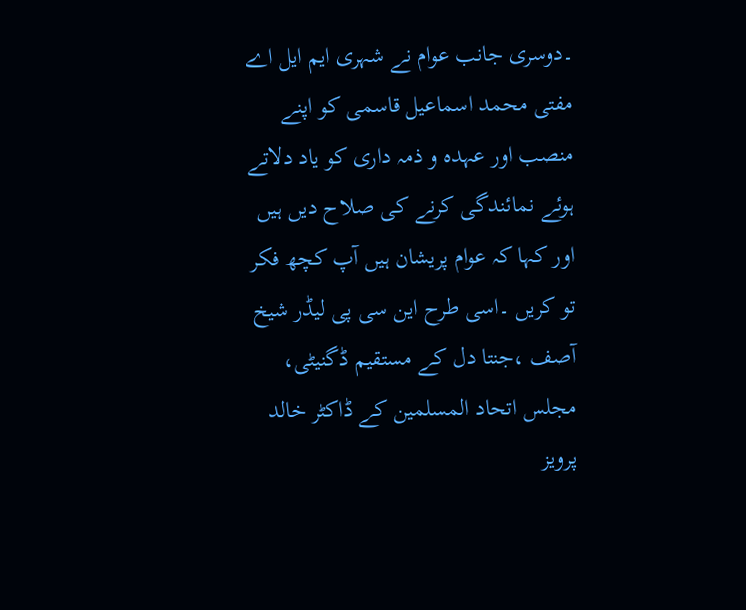۔دوسری جانب عوام نے شہری ایم ایل اے مفتی محمد اسماعیل قاسمی کو اپنے منصب اور عہدہ و ذمہ داری کو یاد دلاتے ہوئے نمائندگی کرنے کی صلاح دیں ہیں اور کہا کہ عوام پریشان ہیں آپ کچھ فکر تو کریں ۔اسی طرح این سی پی لیڈر شیخ آصف ،جنتا دل کے مستقیم ڈگنیٹی، مجلس اتحاد المسلمین کے ڈاکٹر خالد پرویز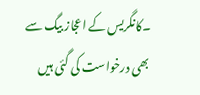۔کانگریس کے اعجاز بیگ سے بھی درخواست کی گئی ہیں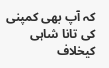کہ آپ بھی کمپنی کی تانا شاہی کیخلاف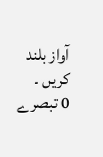آواز بلند کریں ۔
0 تبصرے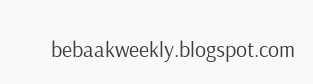bebaakweekly.blogspot.com